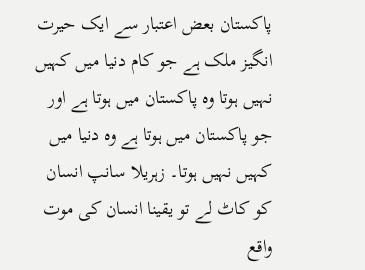پاکستان بعض اعتبار سے ایک حیرت انگیز ملک ہے جو کام دنیا میں کہیں نہیں ہوتا وہ پاکستان میں ہوتا ہے اور جو پاکستان میں ہوتا ہے وہ دنیا میں کہیں نہیں ہوتا۔ زہریلا سانپ انسان کو کاٹ لے تو یقینا انسان کی موت واقع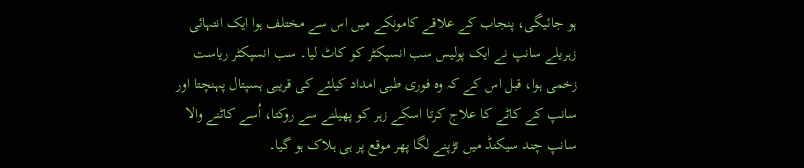ہو جائیگی، پنجاب کے علاقے کامونکے میں اس سے مختلف ہوا ایک انتہائی زہریلے سانپ نے ایک پولیس سب انسپکٹر کو کاٹ لیا۔ سب انسپکٹر ریاست زخمی ہوا، قبل اس کے کہ وہ فوری طبی امداد کیلئے کی قریبی ہسپتال پہنچتا اور سانپ کے کاٹے کا علاج کرتا اسکے زہر کو پھیلنے سے روکتا، اُسے کاٹنے والا سانپ چند سیکنڈ میں تڑپنے لگا پھر موقع پر ہی ہلاک ہو گیا۔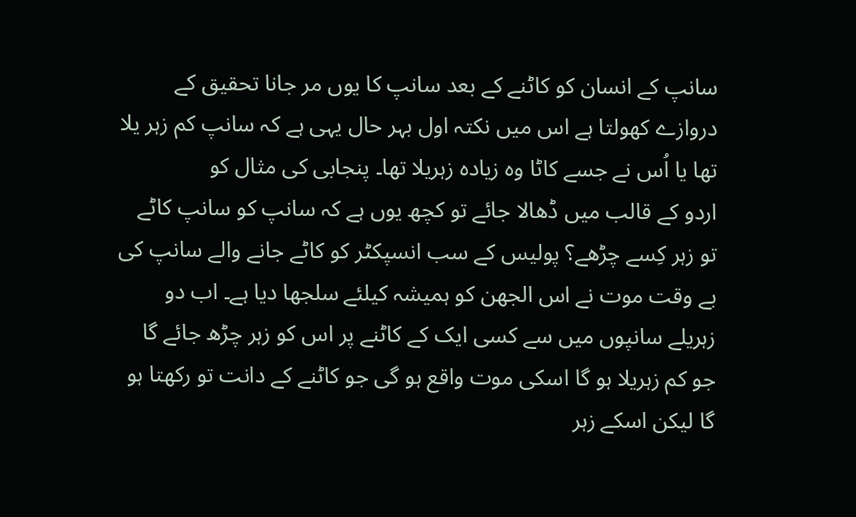سانپ کے انسان کو کاٹنے کے بعد سانپ کا یوں مر جانا تحقیق کے دروازے کھولتا ہے اس میں نکتہ اول بہر حال یہی ہے کہ سانپ کم زہر یلا تھا یا اُس نے جسے کاٹا وہ زیادہ زہریلا تھا۔ پنجابی کی مثال کو
اردو کے قالب میں ڈھالا جائے تو کچھ یوں ہے کہ سانپ کو سانپ کاٹے تو زہر کِسے چڑھے؟ پولیس کے سب انسپکٹر کو کاٹے جانے والے سانپ کی بے وقت موت نے اس الجھن کو ہمیشہ کیلئے سلجھا دیا ہے۔ اب دو زہریلے سانپوں میں سے کسی ایک کے کاٹنے پر اس کو زہر چڑھ جائے گا جو کم زہریلا ہو گا اسکی موت واقع ہو گی جو کاٹنے کے دانت تو رکھتا ہو گا لیکن اسکے زہر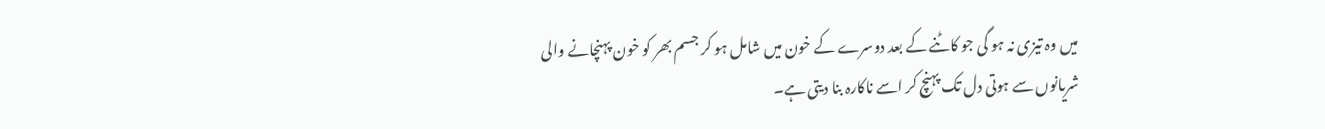میں وہ تیزی نہ ہو گی جو کاٹنے کے بعد دوسرے کے خون میں شامل ہو کر جسم بھر کو خون پہنچانے والی شریانوں سے ہوتی دل تک پہنچ کر اسے ناکارہ بنا دیتی ہے۔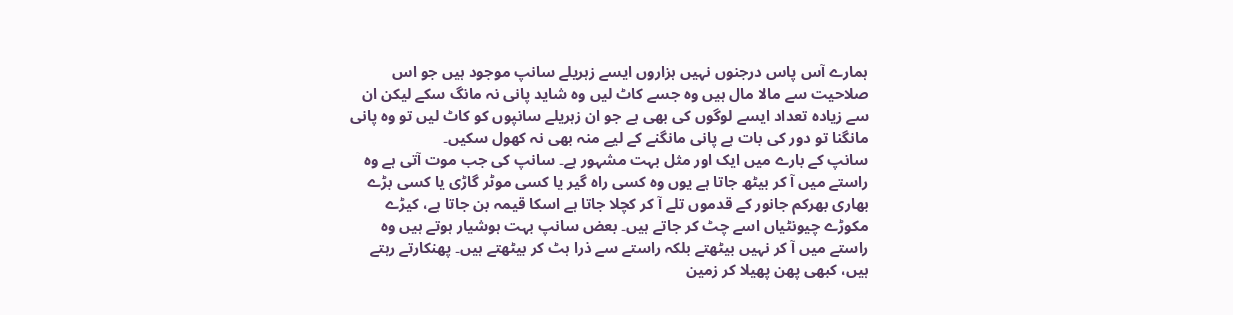ہمارے آس پاس درجنوں نہیں ہزاروں ایسے زہریلے سانپ موجود ہیں جو اس صلاحیت سے مالا مال ہیں وہ جسے کاٹ لیں وہ شاید پانی نہ مانگ سکے لیکن ان سے زیادہ تعداد ایسے لوگوں کی بھی ہے جو ان زہریلے سانپوں کو کاٹ لیں تو وہ پانی مانگنا تو دور کی بات ہے پانی مانگنے کے لیے منہ بھی نہ کھول سکیں۔
سانپ کے بارے میں ایک اور مثل بہت مشہور ہے۔ سانپ کی جب موت آتی ہے وہ راستے میں آ کر بیٹھ جاتا ہے یوں وہ کسی راہ گیر یا کسی موٹر گاڑی یا کسی بڑے بھاری بھرکم جانور کے قدموں تلے آ کر کچلا جاتا ہے اسکا قیمہ بن جاتا ہے، کیڑے مکوڑے چیونٹیاں اسے چٹ کر جاتے ہیں۔ بعض سانپ بہت ہوشیار ہوتے ہیں وہ راستے میں آ کر نہیں بیٹھتے بلکہ راستے سے ذرا ہٹ کر بیٹھتے ہیں۔ پھنکارتے رہتے ہیں، کبھی پھن پھیلا کر زمین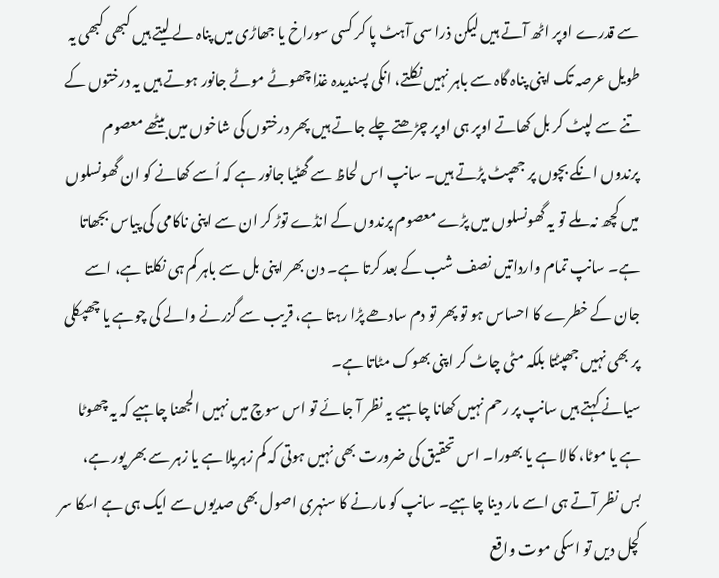سے قدرے اوپر اٹھ آتے ہیں لیکن ذرا سی آہٹ پا کر کسی سوراخ یا جھاڑی میں پناہ لے لیتے ہیں کبھی کبھی یہ طویل عرصہ تک اپنی پناہ گاہ سے باہر نہیں نکلتے، انکی پسندیدہ غذا چھوٹے موٹے جانور ہوتے ہیں یہ درختوں کے تنے سے لپٹ کر بل کھاتے اوپر ہی اوپر چڑھتے چلے جاتے ہیں پھر درختوں کی شاخوں میں بیٹھے معصوم پرندوں انکے بچوں پر جھپٹ پڑتے ہیں۔ سانپ اس لحاظ سے گھٹیا جانور ہے کہ اُسے کھانے کو ان گھونسلوں میں کچھ نہ ملے تو یہ گھونسلوں میں پڑے معصوم پرندوں کے انڈے توڑ کر ان سے اپنی ناکامی کی پیاس بجھاتا ہے۔ سانپ تمام وارداتیں نصف شب کے بعد کرتا ہے۔ دن بھر اپنی بل سے باہر کم ہی نکلتا ہے، اسے جان کے خطرے کا احساس ہو تو پھر تو دم سادھے پڑا رہتا ہے، قریب سے گزرنے والے کی چوہے یا چھپکلی پر بھی نہیں جھپٹتا بلکہ مٹی چاٹ کر اپنی بھوک مٹاتا ہے۔
سیانے کہتے ہیں سانپ پر رحم نہیں کھانا چاہیے یہ نظر آ جائے تو اس سوچ میں نہیں الجھنا چاہیے کہ یہ چھوٹا ہے یا موٹا، کالا ہے یا بھورا۔ اس تحقیق کی ضرورت بھی نہیں ہوتی کہ کم زہریلا ہے یا زہر سے بھر پور ہے، بس نظر آتے ہی اسے مار دینا چاہیے۔ سانپ کو مارنے کا سنہری اصول بھی صدیوں سے ایک ہی ہے اسکا سر کچل دیں تو اسکی موت واقع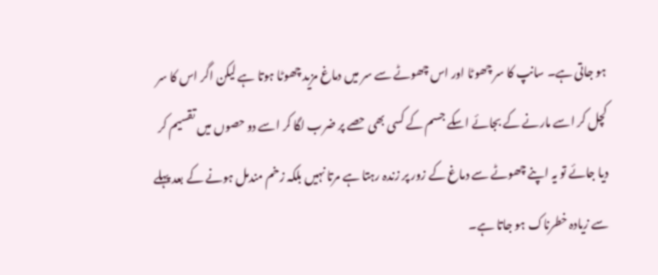ہو جاتی ہے۔ سانپ کا سر چھوٹا اور اس چھوٹے سے سر میں دماغ مزید چھوٹا ہوتا ہے لیکن اگر اس کا سر کچل کر اسے مارنے کے بجائے اسکے جسم کے کسی بھی حصے پر ضرب لگا کر اسے دو حصوں میں تقسیم کر دیا جائے تو یہ اپنے چھوٹے سے دماغ کے زور پر زندہ رہتا ہے مرتا نہیں بلکہ زخم مندمل ہونے کے بعد پہلے سے زیادہ خطرناک ہو جاتا ہے۔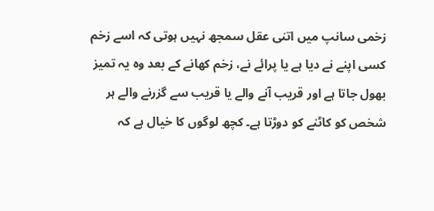زخمی سانپ میں اتنی عقل سمجھ نہیں ہوتی کہ اسے زخم کسی اپنے نے دیا ہے یا پرائے نے، زخم کھانے کے بعد وہ یہ تمیز بھول جاتا ہے اور قریب آنے والے یا قریب سے گزرنے والے ہر شخص کو کاٹنے کو دوڑتا ہے۔ کچھ لوگوں کا خیال ہے کہ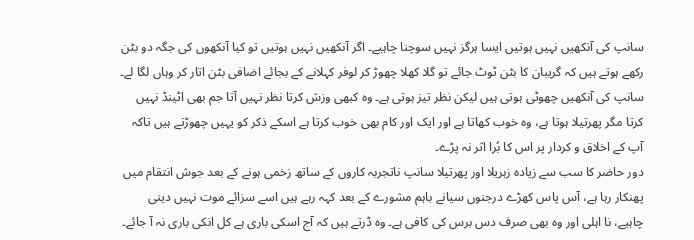سانپ کی آنکھیں نہیں ہوتیں ایسا ہرگز نہیں سوچنا چاہیے۔ اگر آنکھیں نہیں ہوتیں تو کیا آنکھوں کی جگہ دو بٹن رکھے ہوتے ہیں کہ گریبان کا بٹن ٹوٹ جائے تو گلا کھلا چھوڑ کر لوفر کہلانے کے بجائے اضافی بٹن اتار کر وہاں لگا لے۔ سانپ کی آنکھیں چھوٹی ہوتی ہیں لیکن نظر تیز ہوتی ہے۔ وہ کبھی وزش کرتا نظر نہیں آتا جم بھی اٹینڈ نہیں کرتا مگر پھرتیلا ہوتا ہے، وہ خوب کھاتا ہے اور ایک اور کام بھی خوب کرتا ہے اسکے ذکر کو یہیں چھوڑتے ہیں تاکہ آپ کے اخلاق و کردار پر اس کا بُرا اثر نہ پڑے۔
دور حاضر کا سب سے زیادہ زہریلا اور پھرتیلا سانپ ناتجربہ کاروں کے ساتھ زخمی ہونے کے بعد جوش انتقام میں پھنکار رہا ہے، آس پاس کھڑے درجنوں سیانے باہم مشورے کے بعد کہہ رہے ہیں اسے سزائے موت نہیں دینی چاہیے، نا اہلی اور وہ بھی صرف دس برس کی کافی ہے۔ وہ ڈرتے ہیں کہ آج اسکی باری ہے کل انکی باری نہ آ جائے۔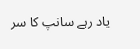یاد رہے سانپ کا سر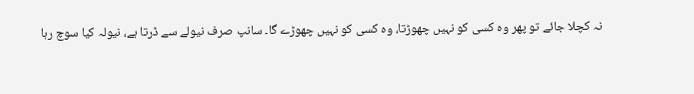نہ کچلا جائے تو پھر وہ کسی کو نہیں چھوڑتا، وہ کسی کو نہیں چھوڑے گا۔ سانپ صرف نیولے سے ڈرتا ہے، نیولہ کیا سوچ رہا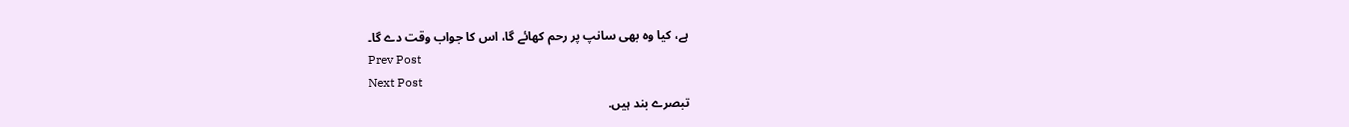ہے، کیا وہ بھی سانپ پر رحم کھائے گا، اس کا جواب وقت دے گا۔
Prev Post
Next Post
تبصرے بند ہیں.